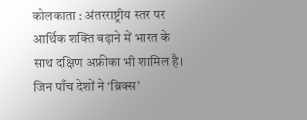कोलकाता : अंतरराष्ट्रीय स्तर पर आर्थिक शक्ति बढ़ाने में भारत के साथ दक्षिण अफ्रीका भी शामिल है। जिन पाँच देशों ने ‘ब्रिक्स’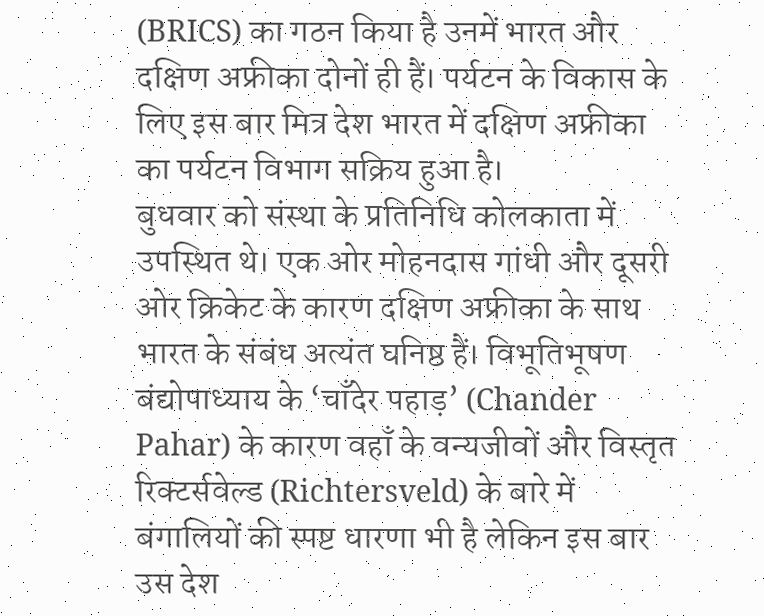(BRICS) का गठन किया है उनमें भारत और दक्षिण अफ्रीका दोनों ही हैं। पर्यटन के विकास के लिए इस बार मित्र देश भारत में दक्षिण अफ्रीका का पर्यटन विभाग सक्रिय हुआ है।
बुधवार को संस्था के प्रतिनिधि कोलकाता में उपस्थित थे। एक ओर मोहनदास गांधी और दूसरी ओर क्रिकेट के कारण दक्षिण अफ्रीका के साथ भारत के संबंध अत्यंत घनिष्ठ हैं। विभूतिभूषण बंद्योपाध्याय के ‘चाँदेर पहाड़’ (Chander Pahar) के कारण वहाँ के वन्यजीवों और विस्तृत रिक्टर्सवेल्ड (Richtersveld) के बारे में बंगालियों की स्पष्ट धारणा भी है लेकिन इस बार उस देश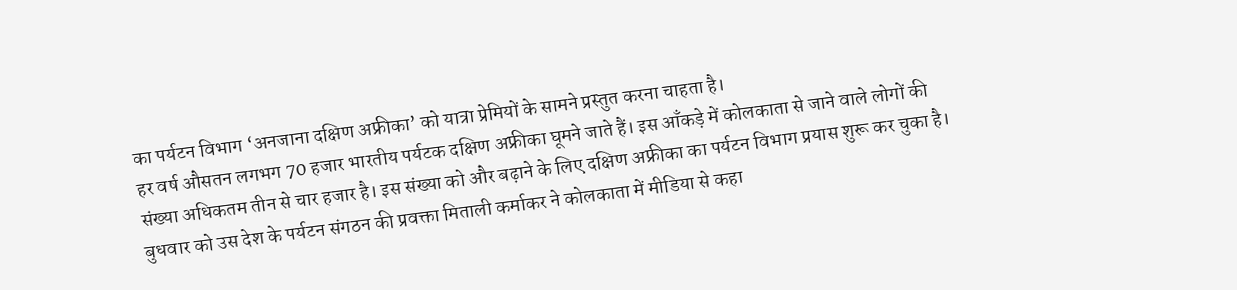का पर्यटन विभाग ‘अनजाना दक्षिण अफ्रीका’ को यात्रा प्रेमियों के सामने प्रस्तुत करना चाहता है।
हर वर्ष औसतन लगभग 70 हजार भारतीय पर्यटक दक्षिण अफ्रीका घूमने जाते हैं। इस आँकड़े में कोलकाता से जाने वाले लोगों की संख्या अधिकतम तीन से चार हजार है। इस संख्या को और बढ़ाने के लिए दक्षिण अफ्रीका का पर्यटन विभाग प्रयास शुरू कर चुका है।
बुधवार को उस देश के पर्यटन संगठन की प्रवक्ता मिताली कर्माकर ने कोलकाता में मीडिया से कहा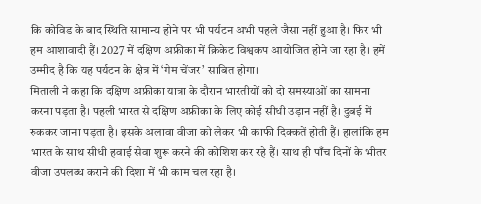कि कोविड के बाद स्थिति सामान्य होने पर भी पर्यटन अभी पहले जैसा नहीं हुआ है। फिर भी हम आशावादी हैं। 2027 में दक्षिण अफ्रीका में क्रिकेट विश्वकप आयोजित होने जा रहा है। हमें उम्मीद है कि यह पर्यटन के क्षेत्र में ‘गेम चेंजर’ साबित होगा।
मिताली ने कहा कि दक्षिण अफ्रीका यात्रा के दौरान भारतीयों को दो समस्याओं का सामना करना पड़ता है। पहली भारत से दक्षिण अफ्रीका के लिए कोई सीधी उड़ान नहीं है। दुबई में रुककर जाना पड़ता है। इसके अलावा वीजा को लेकर भी काफी दिक्कतें होती हैं। हालांकि हम भारत के साथ सीधी हवाई सेवा शुरू करने की कोशिश कर रहे हैं। साथ ही पाँच दिनों के भीतर वीजा उपलब्ध कराने की दिशा में भी काम चल रहा है।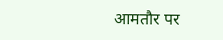आमतौर पर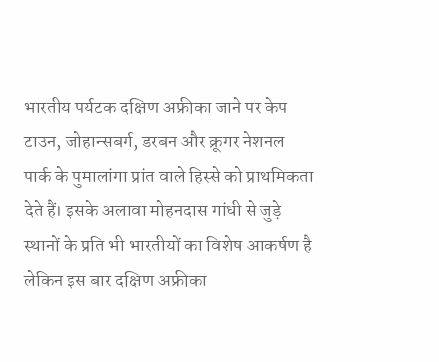भारतीय पर्यटक दक्षिण अफ्रीका जाने पर केप टाउन, जोहान्सबर्ग, डरबन और क्रूगर नेशनल पार्क के पुमालांगा प्रांत वाले हिस्से को प्राथमिकता देते हैं। इसके अलावा मोहनदास गांधी से जुड़े स्थानों के प्रति भी भारतीयों का विशेष आकर्षण है लेकिन इस बार दक्षिण अफ्रीका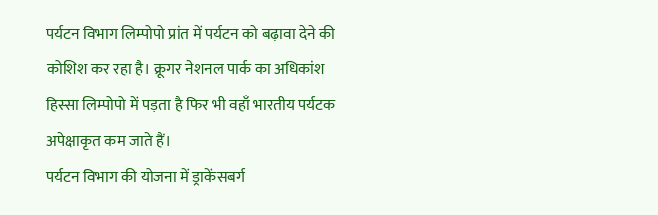पर्यटन विभाग लिम्पोपो प्रांत में पर्यटन को बढ़ावा देने की कोशिश कर रहा है। क्रूगर नेशनल पार्क का अधिकांश हिस्सा लिम्पोपो में पड़ता है फिर भी वहाँ भारतीय पर्यटक अपेक्षाकृत कम जाते हैं।
पर्यटन विभाग की योजना में ड्राकेंसबर्ग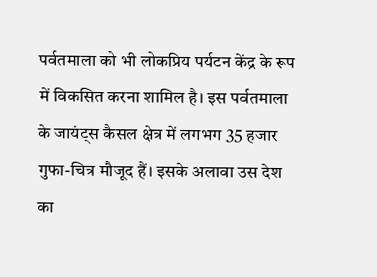पर्वतमाला को भी लोकप्रिय पर्यटन केंद्र के रूप में विकसित करना शामिल है। इस पर्वतमाला के जायंट्स कैसल क्षेत्र में लगभग 35 हजार गुफा-चित्र मौजूद हैं। इसके अलावा उस देश का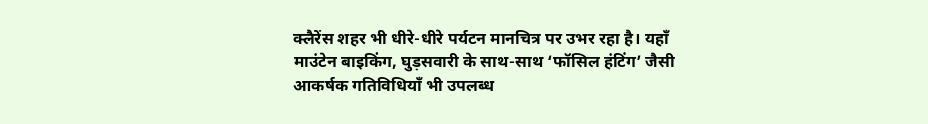क्लैरेंस शहर भी धीरे-धीरे पर्यटन मानचित्र पर उभर रहा है। यहाँ माउंटेन बाइकिंग, घुड़सवारी के साथ-साथ ‘फॉसिल हंटिंग’ जैसी आकर्षक गतिविधियाँ भी उपलब्ध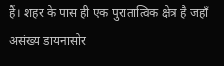हैं। शहर के पास ही एक पुरातात्विक क्षेत्र है जहाँ असंख्य डायनासोर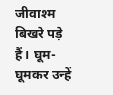जीवाश्म बिखरे पड़े हैं। घूम-घूमकर उन्हें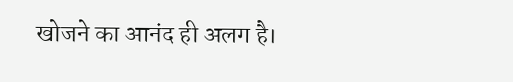खोजने का आनंद ही अलग है।